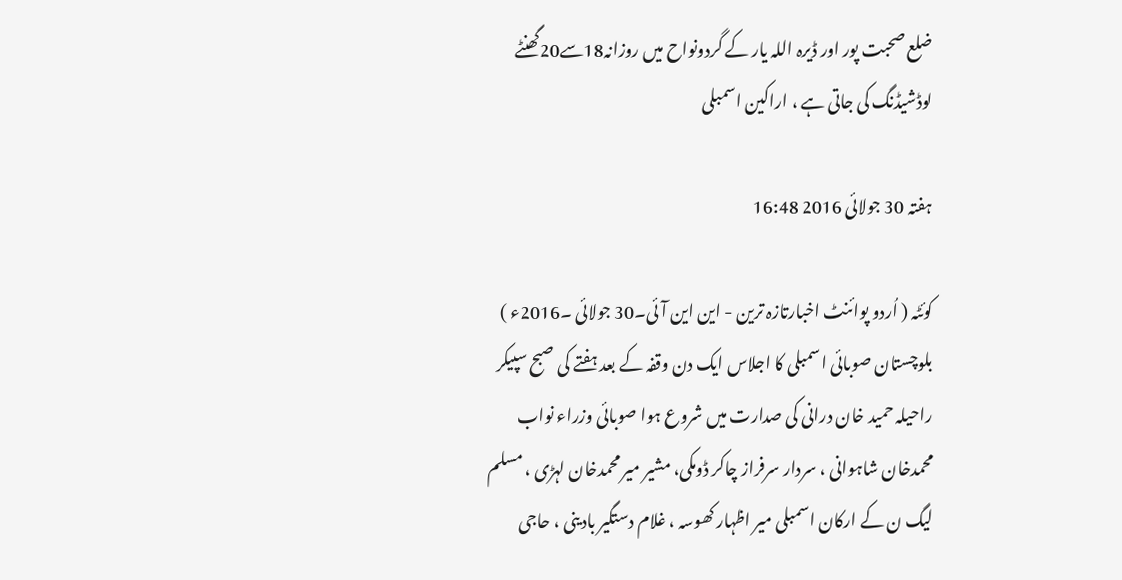ضلع صحبت پور اور ڈیرہ اللہ یار کے گردونواح میں روزانہ18سے20گھنٹے لوڈشیڈنگ کی جاتی ہے ، اراکین اسمبلی

ہفتہ 30 جولائی 2016 16:48

کوئٹہ ( اُردو پوائنٹ اخبارتازہ ترین - این این آئی۔30 جولائی ۔2016ء ) بلوچستان صوبائی اسمبلی کا اجلاس ایک دن وقفہ کے بعد ہفتے کی صبح سپیکر راحیلہ حمید خان درانی کی صدارت میں شروع ہوا صوبائی وزراء نواب محمدخان شاہوانی ، سردار سرفراز چاکر ڈومکی، مشیر میر محمدخان لہڑی ، مسلم لیگ ن کے ارکان اسمبلی میر اظہار کھوسہ ، غلام دستگیر بادینی ، حاجی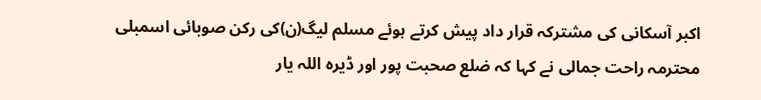اکبر آسکانی کی مشترکہ قرار داد پیش کرتے ہوئے مسلم لیگ(ن)کی رکن صوبائی اسمبلی محترمہ راحت جمالی نے کہا کہ ضلع صحبت پور اور ڈیرہ اللہ یار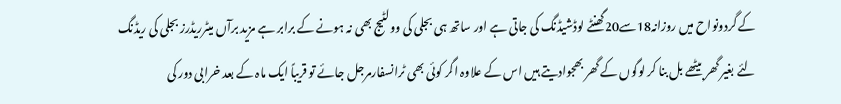کے گردونواح میں روزانہ18سے20گھنٹے لوڈشیڈنگ کی جاتی ہے اور ساتھ ہی بجلی کی وولٹیج بھی نہ ہونے کے برابر ہے مزید برآں میٹرریڈرز بجلی کی ریڈنگ لئے بغیر گھر بیٹھے بل بنا کر لوگوں کے گھر بھجوادیتے ہیں اس کے علاوہ اگر کوئی بھی ٹرانسفارمرجل جائے تو قریباً ایک ماہ کے بعد خرابی دور کی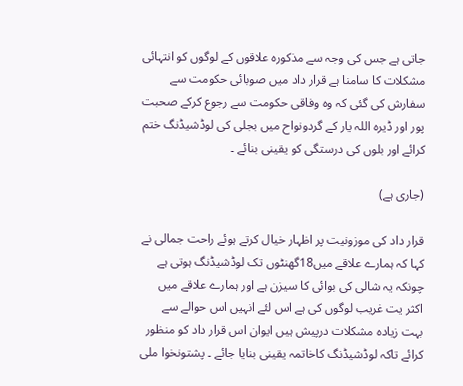جاتی ہے جس کی وجہ سے مذکورہ علاقوں کے لوگوں کو انتہائی مشکلات کا سامنا ہے قرار داد میں صوبائی حکومت سے سفارش کی گئی کہ وہ وفاقی حکومت سے رجوع کرکے صحبت پور اور ڈیرہ اللہ یار کے گردونواح میں بجلی کی لوڈشیڈنگ ختم کرائے اور بلوں کی درستگی کو یقینی بنائے ۔

(جاری ہے)

قرار داد کی موزونیت پر اظہار خیال کرتے ہوئے راحت جمالی نے کہا کہ ہمارے علاقے میں18گھنٹوں تک لوڈشیڈنگ ہوتی ہے چونکہ یہ شالی کی بوائی کا سیزن ہے اور ہمارے علاقے میں اکثر یت غریب لوگوں کی ہے اس لئے انہیں اس حوالے سے بہت زیادہ مشکلات درپیش ہیں ایوان اس قرار داد کو منظور کرائے تاکہ لوڈشیڈنگ کاخاتمہ یقینی بنایا جائے ۔ پشتونخوا ملی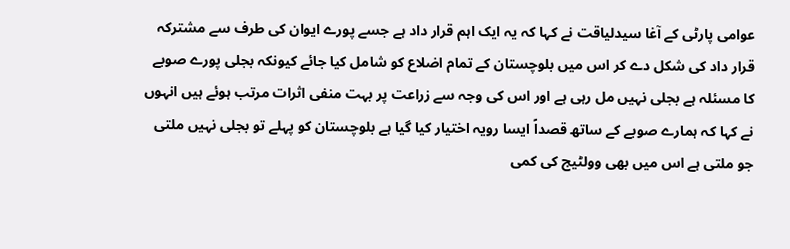عوامی پارٹی کے آغا سیدلیاقت نے کہا کہ یہ ایک اہم قرار داد ہے جسے پورے ایوان کی طرف سے مشترکہ قرار داد کی شکل دے کر اس میں بلوچستان کے تمام اضلاع کو شامل کیا جائے کیونکہ بجلی پورے صوبے کا مسئلہ ہے بجلی نہیں مل رہی ہے اور اس کی وجہ سے زراعت پر بہت منفی اثرات مرتب ہوئے ہیں انہوں نے کہا کہ ہمارے صوبے کے ساتھ قصداً ایسا رویہ اختیار کیا گیا ہے بلوچستان کو پہلے تو بجلی نہیں ملتی جو ملتی ہے اس میں بھی وولٹیج کی کمی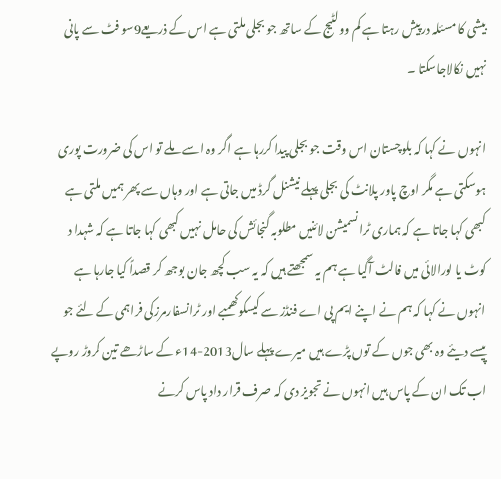بیشی کا مسئلہ درپیش رہتا ہے کم وولٹیج کے ساتھ جو بجلی ملتی ہے اس کے ذریعے9سو فٹ سے پانی نہیں نکالاجاسکتا ۔

انہوں نے کہا کہ بلوچستان اس وقت جو بجلی پیدا کررہا ہے اگر وہ اسے ملے تو اس کی ضرورت پوری ہوسکتی ہے مگر اوچ پاور پلانٹ کی بجلی پہلے نیشنل گرڈ میں جاتی ہے اور وہاں سے پھر ہمیں ملتی ہے کبھی کہا جاتا ہے کہ ہماری ٹرانسمیشن لائنیں مطلوبہ گنجائش کی حامل نہیں کبھی کہا جاتا ہے کہ شہدا د کوٹ یا لورالائی میں فالٹ آگیا ہے ہم یہ سمجھتے ہیں کہ یہ سب کچھ جان بوجھ کر قصداً کیا جارہا ہے انہوں نے کہا کہ ہم نے اپنے ایم پی اے فنڈز سے کیسکوکھمبے اور ٹرانسفارمرزکی فراہمی کے لئے جو پیسے دیئے وہ بھی جوں کے توں پڑے ہیں میرے پہلے سال2013-14ء کے ساڑھے تین کروڑ روپے اب تک ان کے پاس ہیں انہوں نے تجویز دی کہ صرف قرار داد پاس کرنے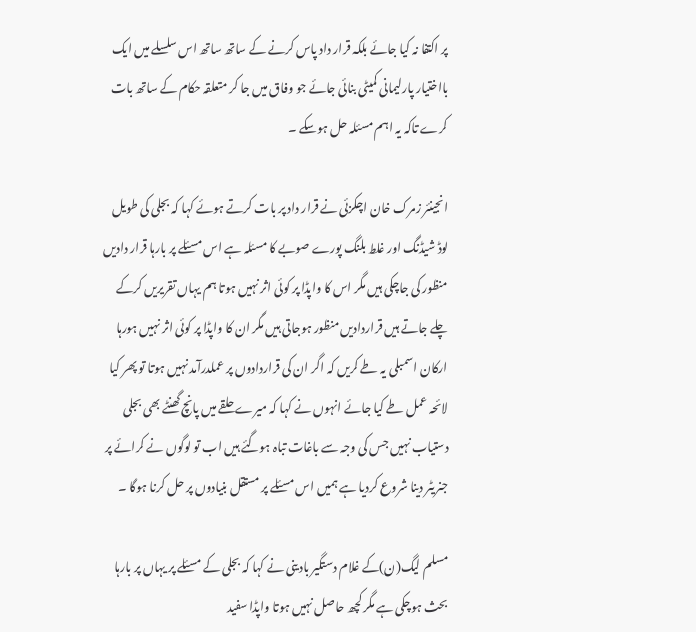پر اکتفا نہ کیا جائے بلکہ قرار داد پاس کرنے کے ساتھ ساتھ اس سلسلے میں ایک بااختیار پارلیمانی کمیٹی بنائی جائے جو وفاق میں جا کر متعلقہ حکام کے ساتھ بات کرے تاکہ یہ اہم مسئلہ حل ہوسکے ۔

انجینئر زمرک خان اچکزئی نے قرار داد پر بات کرتے ہوئے کہا کہ بجلی کی طویل لوڈ شیڈنگ اور غلط بلنگ پورے صوبے کا مسئلہ ہے اس مسئلے پر بارہا قرار دادیں منظور کی جاچکی ہیں مگر اس کا واپڈا پر کوئی اثر نہیں ہوتا ہم یہاں تقریریں کرکے چلے جاتے ہیں قراردادیں منظور ہوجاتی ہیں مگر ان کا واپڈا پر کوئی اثر نہیں ہورہا ارکان اسمبلی یہ طے کریں کہ اگر ان کی قراردادوں پر عملدرآمد نہیں ہوتا تو پھر کیا لائحہ عمل طے کیا جائے انہوں نے کہا کہ میرے حلقے میں پانچ گھنٹے بھی بجلی دستیاب نہیں جس کی وجہ سے باغات تباہ ہوگئے ہیں اب تو لوگوں نے کرائے پر جنریٹر دینا شروع کردیا ہے ہمیں اس مسئلے پر مستقل بنیادوں پر حل کرنا ہوگا ۔

مسلم لیگ(ن)کے غلام دستگیر بادینی نے کہا کہ بجلی کے مسئلے پر یہاں پر بارہا بحث ہوچکی ہے مگر کچھ حاصل نہیں ہوتا واپڈا سفید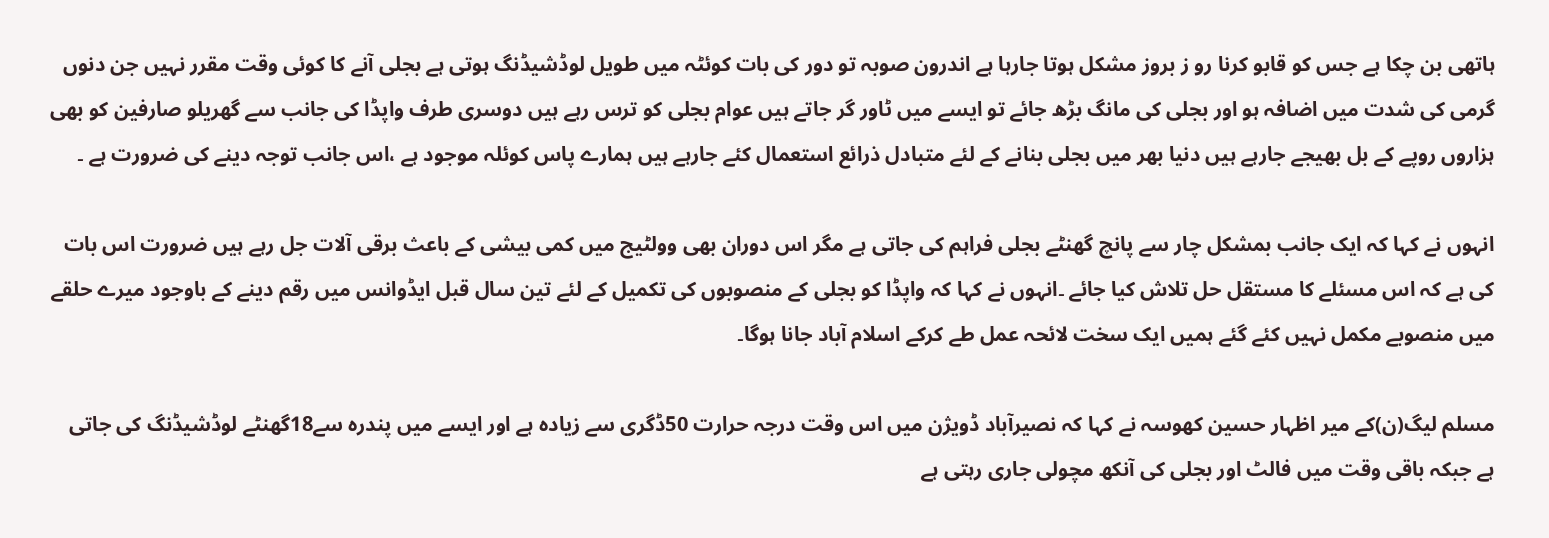ہاتھی بن چکا ہے جس کو قابو کرنا رو ز بروز مشکل ہوتا جارہا ہے اندرون صوبہ تو دور کی بات کوئٹہ میں طویل لوڈشیڈنگ ہوتی ہے بجلی آنے کا کوئی وقت مقرر نہیں جن دنوں گرمی کی شدت میں اضافہ ہو اور بجلی کی مانگ بڑھ جائے تو ایسے میں ٹاور گر جاتے ہیں عوام بجلی کو ترس رہے ہیں دوسری طرف واپڈا کی جانب سے گھریلو صارفین کو بھی ہزاروں روپے کے بل بھیجے جارہے ہیں دنیا بھر میں بجلی بنانے کے لئے متبادل ذرائع استعمال کئے جارہے ہیں ہمارے پاس کوئلہ موجود ہے ،اس جانب توجہ دینے کی ضرورت ہے ۔

انہوں نے کہا کہ ایک جانب بمشکل چار سے پانچ گھنٹے بجلی فراہم کی جاتی ہے مگر اس دوران بھی وولٹیج میں کمی بیشی کے باعث برقی آلات جل رہے ہیں ضرورت اس بات کی ہے کہ اس مسئلے کا مستقل حل تلاش کیا جائے ۔انہوں نے کہا کہ واپڈا کو بجلی کے منصوبوں کی تکمیل کے لئے تین سال قبل ایڈوانس میں رقم دینے کے باوجود میرے حلقے میں منصوبے مکمل نہیں کئے گئے ہمیں ایک سخت لائحہ عمل طے کرکے اسلام آباد جانا ہوگا۔

مسلم لیگ(ن)کے میر اظہار حسین کھوسہ نے کہا کہ نصیرآباد ڈویژن میں اس وقت درجہ حرارت 50ڈگری سے زیادہ ہے اور ایسے میں پندرہ سے18گھنٹے لوڈشیڈنگ کی جاتی ہے جبکہ باقی وقت میں فالٹ اور بجلی کی آنکھ مچولی جاری رہتی ہے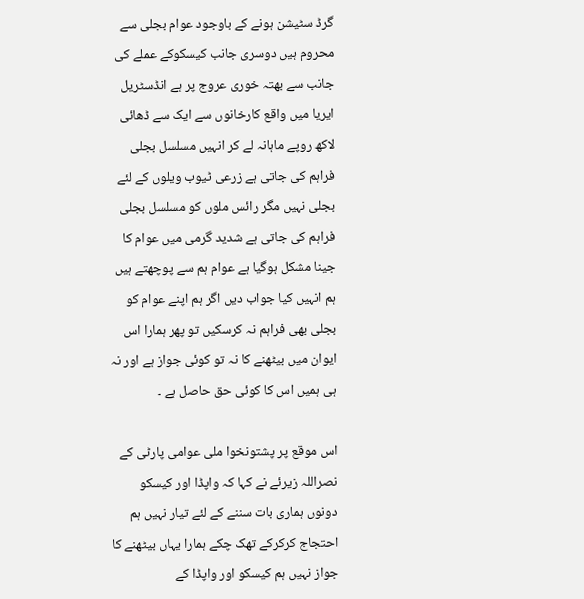گرڈ سٹیشن ہونے کے باوجود عوام بجلی سے محروم ہیں دوسری جانب کیسکوکے عملے کی جانب سے بھتہ خوری عروج پر ہے انڈسٹریل ایریا میں واقع کارخانوں سے ایک سے ڈھائی لاکھ روپے ماہانہ لے کر انہیں مسلسل بجلی فراہم کی جاتی ہے زرعی ٹیوب ویلوں کے لئے بجلی نہیں مگر رائس ملوں کو مسلسل بجلی فراہم کی جاتی ہے شدید گرمی میں عوام کا جینا مشکل ہوگیا ہے عوام ہم سے پوچھتے ہیں ہم انہیں کیا جواب دیں اگر ہم اپنے عوام کو بجلی بھی فراہم نہ کرسکیں تو پھر ہمارا اس ایوان میں بیٹھنے کا نہ تو کوئی جواز ہے اور نہ ہی ہمیں اس کا کوئی حق حاصل ہے ۔

اس موقع پر پشتونخوا ملی عوامی پارٹی کے نصراللہ زیرئے نے کہا کہ واپڈا اور کیسکو دونوں ہماری بات سننے کے لئے تیار نہیں ہم احتجاج کرکرکے تھک چکے ہمارا یہاں بیٹھنے کا جواز نہیں ہم کیسکو اور واپڈا کے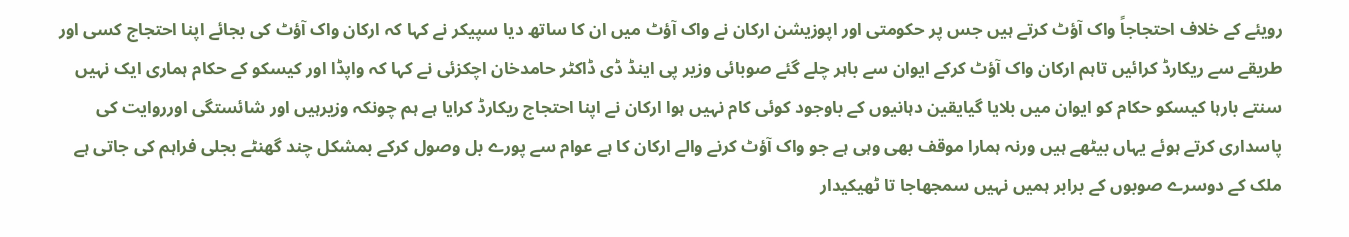رویئے کے خلاف احتجاجاً واک آؤٹ کرتے ہیں جس پر حکومتی اور اپوزیشن ارکان نے واک آؤٹ میں ان کا ساتھ دیا سپیکر نے کہا کہ ارکان واک آؤٹ کی بجائے اپنا احتجاج کسی اور طریقے سے ریکارڈ کرائیں تاہم ارکان واک آؤٹ کرکے ایوان سے باہر چلے گئے صوبائی وزیر پی اینڈ ڈی ڈاکٹر حامدخان اچکزئی نے کہا کہ واپڈا اور کیسکو کے حکام ہماری ایک نہیں سنتے بارہا کیسکو حکام کو ایوان میں بلایا گیایقین دہانیوں کے باوجود کوئی کام نہیں ہوا ارکان نے اپنا احتجاج ریکارڈ کرایا ہے ہم چونکہ وزیرہیں اور شائستگی اورروایت کی پاسداری کرتے ہوئے یہاں بیٹھے ہیں ورنہ ہمارا موقف بھی وہی ہے جو واک آؤٹ کرنے والے ارکان کا ہے عوام سے پورے بل وصول کرکے بمشکل چند گھنٹے بجلی فراہم کی جاتی ہے ملک کے دوسرے صوبوں کے برابر ہمیں نہیں سمجھاجا تا ٹھیکیدار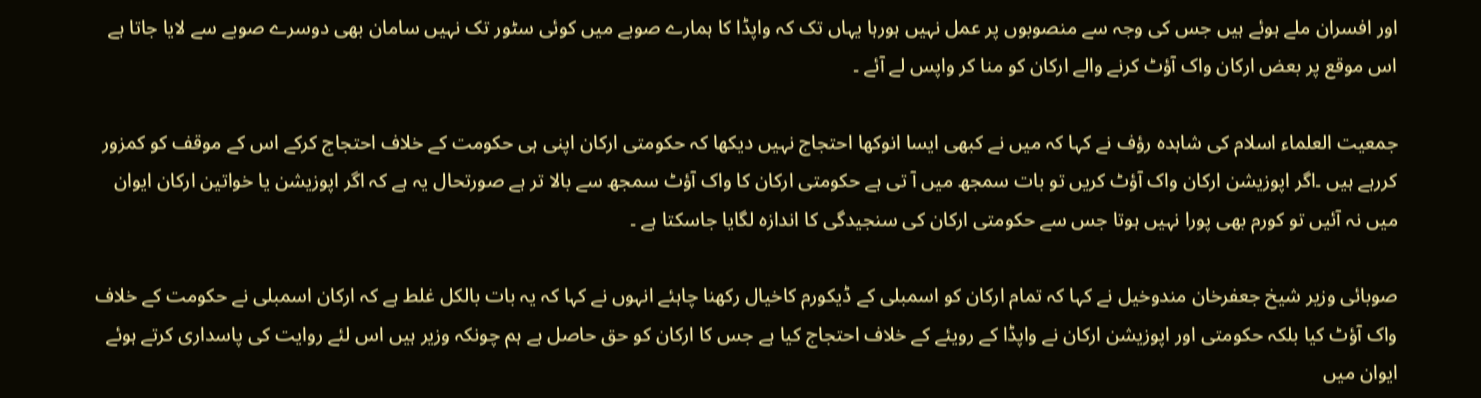اور افسران ملے ہوئے ہیں جس کی وجہ سے منصوبوں پر عمل نہیں ہورہا یہاں تک کہ واپڈا کا ہمارے صوبے میں کوئی سٹور تک نہیں سامان بھی دوسرے صوبے سے لایا جاتا ہے اس موقع پر بعض ارکان واک آؤٹ کرنے والے ارکان کو منا کر واپس لے آئے ۔

جمعیت العلماء اسلام کی شاہدہ رؤف نے کہا کہ میں نے کبھی ایسا انوکھا احتجاج نہیں دیکھا کہ حکومتی ارکان اپنی ہی حکومت کے خلاف احتجاج کرکے اس کے موقف کو کمزور کررہے ہیں ۔اگر اپوزیشن ارکان واک آؤٹ کریں تو بات سمجھ میں آ تی ہے حکومتی ارکان کا واک آؤٹ سمجھ سے بالا تر ہے صورتحال یہ ہے کہ اگر اپوزیشن یا خواتین ارکان ایوان میں نہ آئیں تو کورم بھی پورا نہیں ہوتا جس سے حکومتی ارکان کی سنجیدگی کا اندازہ لگایا جاسکتا ہے ۔

صوبائی وزیر شیخ جعفرخان مندوخیل نے کہا کہ تمام ارکان کو اسمبلی کے ڈیکورم کاخیال رکھنا چاہئے انہوں نے کہا کہ یہ بات بالکل غلط ہے کہ ارکان اسمبلی نے حکومت کے خلاف واک آؤٹ کیا بلکہ حکومتی اور اپوزیشن ارکان نے واپڈا کے رویئے کے خلاف احتجاج کیا ہے جس کا ارکان کو حق حاصل ہے ہم چونکہ وزیر ہیں اس لئے روایت کی پاسداری کرتے ہوئے ایوان میں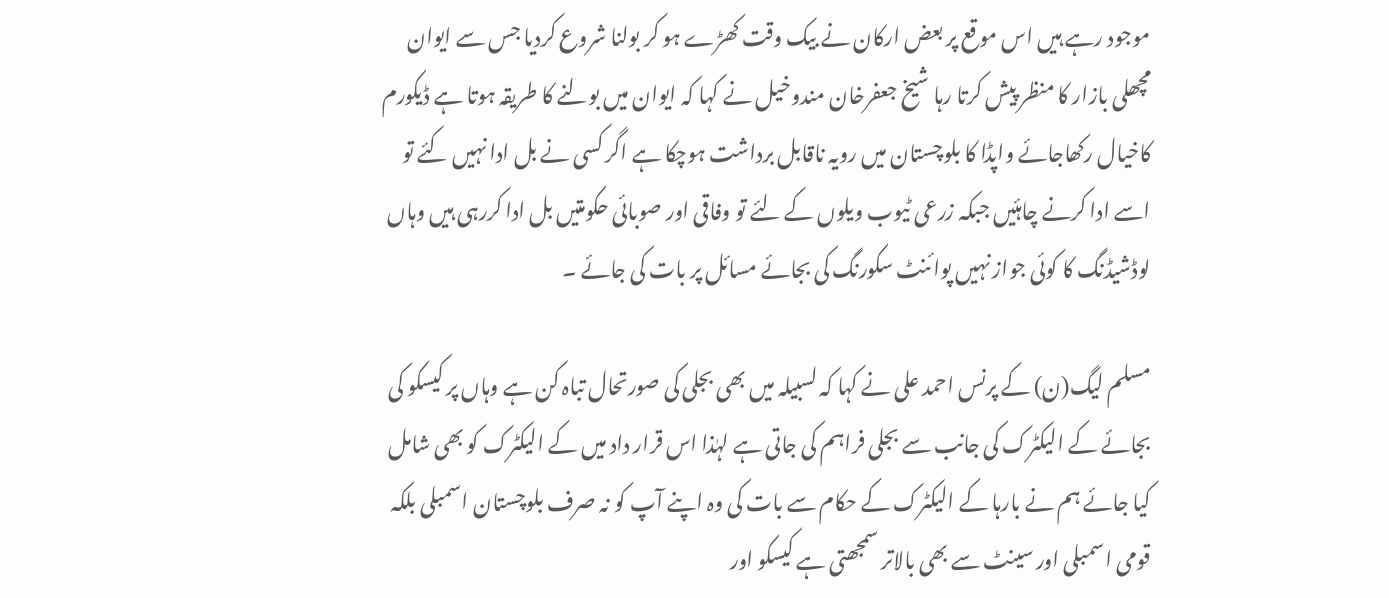موجود رہے ہیں اس موقع پر بعض ارکان نے بیک وقت کھڑے ہو کر بولنا شروع کردیا جس سے ایوان مچھلی بازار کا منظر پیش کرتا رہا شیخ جعفرخان مندوخیل نے کہا کہ ایوان میں بولنے کا طریقہ ہوتا ہے ڈیکورم کاخیال رکھاجائے واپڈا کا بلوچستان میں رویہ ناقابل برداشت ہوچکا ہے اگر کسی نے بل ادا نہیں کئے تو اسے ادا کرنے چاہئیں جبکہ زرعی ٹیوب ویلوں کے لئے تو وفاقی اور صوبائی حکومتیں بل ادا کررہی ہیں وہاں لوڈشیڈنگ کا کوئی جواز نہیں پوائنٹ سکورنگ کی بجائے مسائل پر بات کی جائے ۔

مسلم لیگ(ن) کے پرنس احمد علی نے کہا کہ لسبیلہ میں بھی بجلی کی صورتحال تباہ کن ہے وہاں پر کیسکو کی بجائے کے الیکٹرک کی جانب سے بجلی فراہم کی جاتی ہے لہٰذا اس قرار داد میں کے الیکٹرک کو بھی شامل کیا جائے ہم نے بارہا کے الیکٹرک کے حکام سے بات کی وہ اپنے آپ کو نہ صرف بلوچستان اسمبلی بلکہ قومی اسمبلی اور سینٹ سے بھی بالاتر سمجھتی ہے کیسکو اور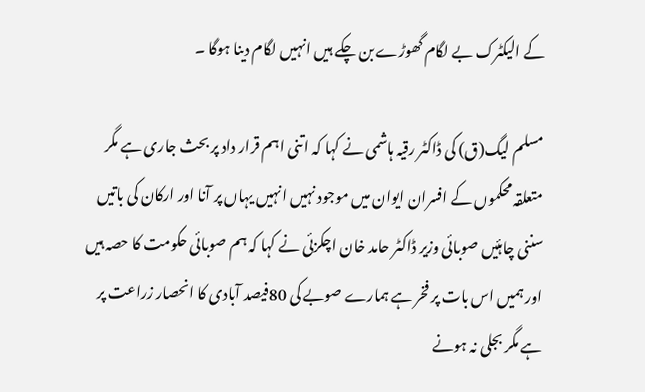کے الیکٹرک بے لگام گھوڑے بن چکے ہیں انہیں لگام دینا ہوگا ۔

مسلم لیگ(ق) کی ڈاکٹر رقیہ ہاشمی نے کہا کہ اتنی اہم قرار داد پر بحث جاری ہے مگر متعلقہ محکموں کے افسران ایوان میں موجود نہیں انہیں یہاں پر آنا اور ارکان کی باتیں سننی چاہئیں صوبائی وزیر ڈاکٹر حامد خان اچکزئی نے کہا کہ ہم صوبائی حکومت کا حصہ ہیں اور ہمیں اس بات پر فخر ہے ہمارے صوبے کی 80فیصد آبادی کا انحصار زراعت پر ہے مگر بجلی نہ ہونے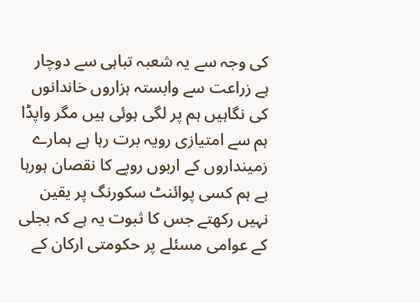کی وجہ سے یہ شعبہ تباہی سے دوچار ہے زراعت سے وابستہ ہزاروں خاندانوں کی نگاہیں ہم پر لگی ہوئی ہیں مگر واپڈا ہم سے امتیازی رویہ برت رہا ہے ہمارے زمینداروں کے اربوں روپے کا نقصان ہورہا ہے ہم کسی پوائنٹ سکورنگ پر یقین نہیں رکھتے جس کا ثبوت یہ ہے کہ بجلی کے عوامی مسئلے پر حکومتی ارکان کے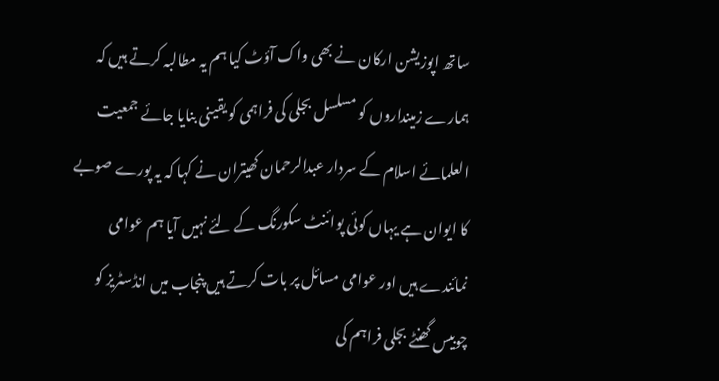ساتھ اپوزیشن ارکان نے بھی واک آؤٹ کیا ہم یہ مطالبہ کرتے ہیں کہ ہمارے زمینداروں کو مسلسل بجلی کی فراہمی کو یقینی بنایا جائے جمعیت العلمائے اسلام کے سردار عبدالرحمان کھیتران نے کہا کہ یہ پورے صوبے کا ایوان ہے یہاں کوئی پوائنٹ سکورنگ کے لئے نہیں آیا ہم عوامی نمائندے ہیں اور عوامی مسائل پر بات کرتے ہیں پنجاب میں انڈسٹریز کو چوبیس گھنٹے بجلی فراہم کی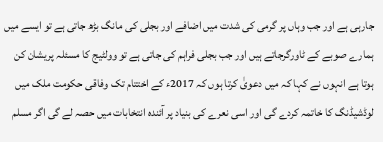جارہی ہے اور جب وہاں پر گرمی کی شدت میں اضافے اور بجلی کی مانگ بڑھ جاتی ہے تو ایسے میں ہمارے صوبے کے ٹاورگرجاتے ہیں اور جب بجلی فراہم کی جاتی ہے تو وولٹیج کا مسئلہ پریشان کن ہوتا ہے انہوں نے کہا کہ میں دعویٰ کرتا ہوں کہ 2017ء کے اختتام تک وفاقی حکومت ملک میں لوڈشیڈنگ کا خاتمہ کردے گی اور اسی نعرے کی بنیاد پر آئندہ انتخابات میں حصہ لے گی اگر مسلم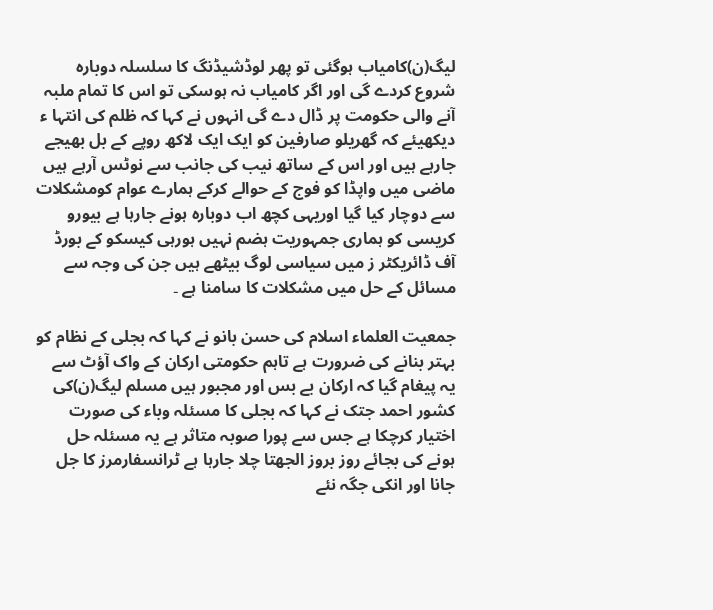لیگ(ن)کامیاب ہوگئی تو پھر لوڈشیڈنگ کا سلسلہ دوبارہ شروع کردے گی اور اگر کامیاب نہ ہوسکی تو اس کا تمام ملبہ آنے والی حکومت پر ڈال دے گی انہوں نے کہا کہ ظلم کی انتہا ء دیکھیئے کہ گھریلو صارفین کو ایک ایک لاکھ روپے کے بل بھیجے جارہے ہیں اور اس کے ساتھ نیب کی جانب سے نوٹس آرہے ہیں ماضی میں واپڈا کو فوج کے حوالے کرکے ہمارے عوام کومشکلات سے دوچار کیا گیا اوریہی کچھ اب دوبارہ ہونے جارہا ہے بیورو کریسی کو ہماری جمہوریت ہضم نہیں ہورہی کیسکو کے بورڈ آف ڈائریکٹر ز میں سیاسی لوگ بیٹھے ہیں جن کی وجہ سے مسائل کے حل میں مشکلات کا سامنا ہے ۔

جمعیت العلماء اسلام کی حسن بانو نے کہا کہ بجلی کے نظام کو بہتر بنانے کی ضرورت ہے تاہم حکومتی ارکان کے واک آؤٹ سے یہ پیغام گیا کہ ارکان بے بس اور مجبور ہیں مسلم لیگ(ن)کی کشور احمد جتک نے کہا کہ بجلی کا مسئلہ وباء کی صورت اختیار کرچکا ہے جس سے پورا صوبہ متاثر ہے یہ مسئلہ حل ہونے کی بجائے روز بروز الجھتا چلا جارہا ہے ٹرانسفارمرز کا جل جانا اور انکی جگہ نئے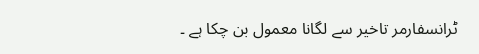ٹرانسفارمر تاخیر سے لگانا معمول بن چکا ہے ۔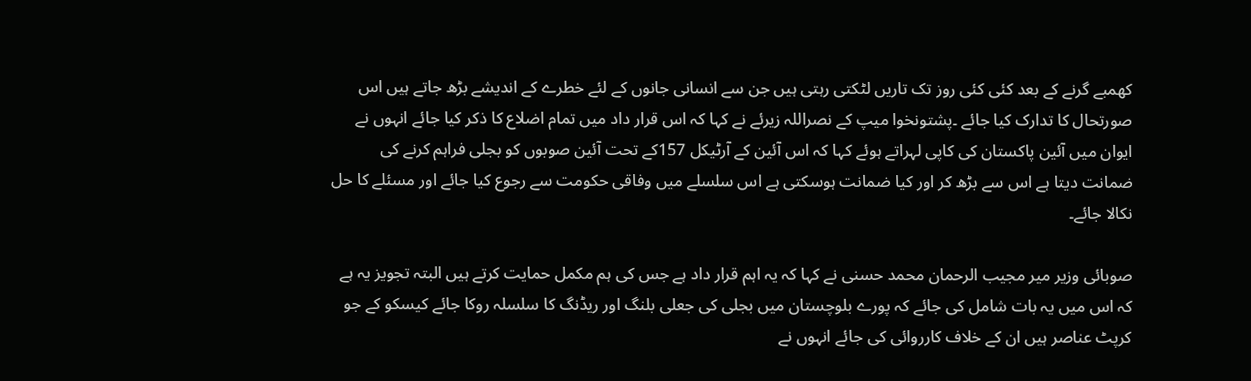کھمبے گرنے کے بعد کئی کئی روز تک تاریں لٹکتی رہتی ہیں جن سے انسانی جانوں کے لئے خطرے کے اندیشے بڑھ جاتے ہیں اس صورتحال کا تدارک کیا جائے ۔پشتونخوا میپ کے نصراللہ زیرئے نے کہا کہ اس قرار داد میں تمام اضلاع کا ذکر کیا جائے انہوں نے ایوان میں آئین پاکستان کی کاپی لہراتے ہوئے کہا کہ اس آئین کے آرٹیکل 157کے تحت آئین صوبوں کو بجلی فراہم کرنے کی ضمانت دیتا ہے اس سے بڑھ کر اور کیا ضمانت ہوسکتی ہے اس سلسلے میں وفاقی حکومت سے رجوع کیا جائے اور مسئلے کا حل نکالا جائے۔

صوبائی وزیر میر مجیب الرحمان محمد حسنی نے کہا کہ یہ اہم قرار داد ہے جس کی ہم مکمل حمایت کرتے ہیں البتہ تجویز یہ ہے کہ اس میں یہ بات شامل کی جائے کہ پورے بلوچستان میں بجلی کی جعلی بلنگ اور ریڈنگ کا سلسلہ روکا جائے کیسکو کے جو کرپٹ عناصر ہیں ان کے خلاف کارروائی کی جائے انہوں نے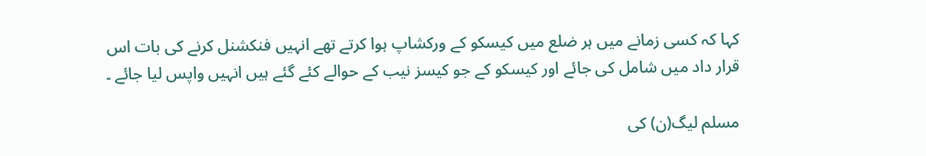کہا کہ کسی زمانے میں ہر ضلع میں کیسکو کے ورکشاپ ہوا کرتے تھے انہیں فنکشنل کرنے کی بات اس قرار داد میں شامل کی جائے اور کیسکو کے جو کیسز نیب کے حوالے کئے گئے ہیں انہیں واپس لیا جائے ۔

مسلم لیگ(ن) کی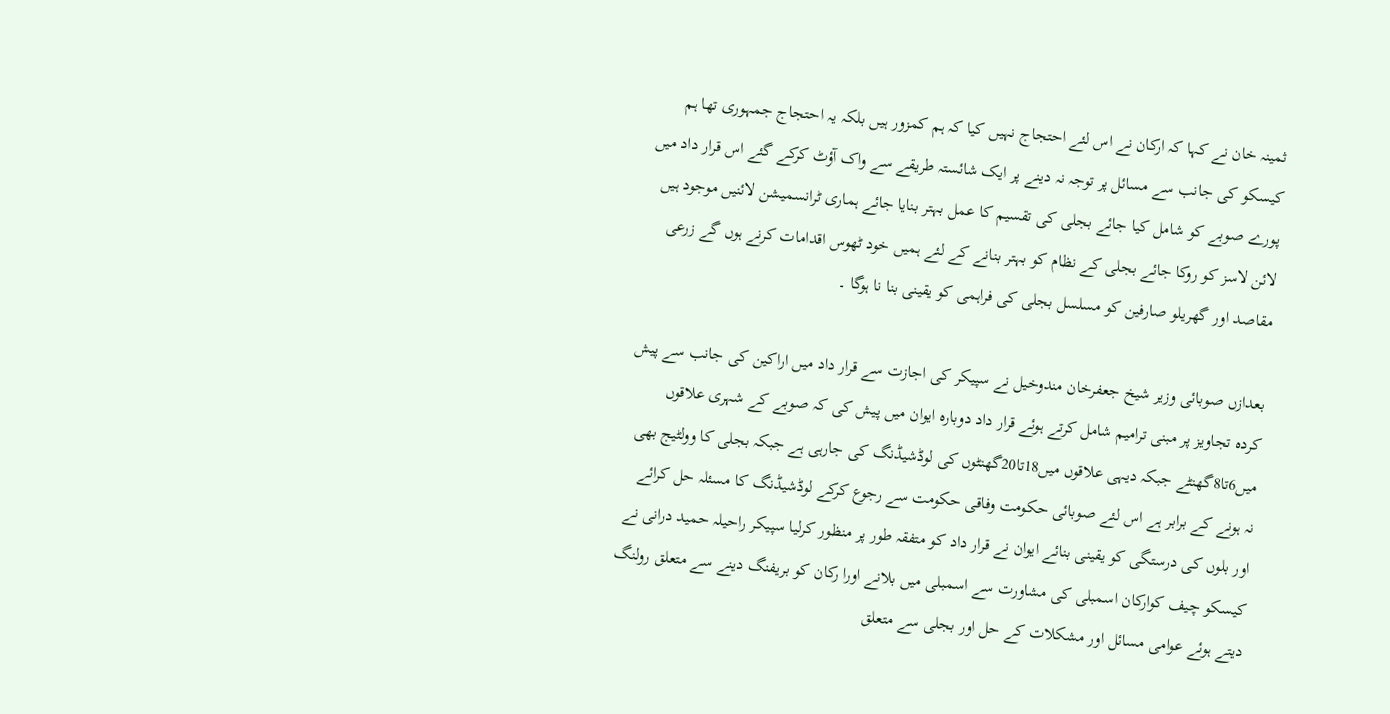ثمینہ خان نے کہا کہ ارکان نے اس لئے احتجاج نہیں کیا کہ ہم کمزور ہیں بلکہ یہ احتجاج جمہوری تھا ہم کیسکو کی جانب سے مسائل پر توجہ نہ دینے پر ایک شائستہ طریقے سے واک آؤٹ کرکے گئے اس قرار داد میں پورے صوبے کو شامل کیا جائے بجلی کی تقسیم کا عمل بہتر بنایا جائے ہماری ٹرانسمیشن لائنیں موجود ہیں لائن لاسز کو روکا جائے بجلی کے نظام کو بہتر بنانے کے لئے ہمیں خود ٹھوس اقدامات کرنے ہوں گے زرعی مقاصد اور گھریلو صارفین کو مسلسل بجلی کی فراہمی کو یقینی بنا نا ہوگا ۔

بعدازں صوبائی وزیر شیخ جعفرخان مندوخیل نے سپیکر کی اجازت سے قرار داد میں اراکین کی جانب سے پیش کردہ تجاویز پر مبنی ترامیم شامل کرتے ہوئے قرار داد دوبارہ ایوان میں پیش کی کہ صوبے کے شہری علاقوں میں6تا8گھنٹے جبکہ دیہی علاقوں میں18تا20گھنٹوں کی لوڈشیڈنگ کی جارہی ہے جبکہ بجلی کا وولٹیج بھی نہ ہونے کے برابر ہے اس لئے صوبائی حکومت وفاقی حکومت سے رجوع کرکے لوڈشیڈنگ کا مسئلہ حل کرائے اور بلوں کی درستگی کو یقینی بنائے ایوان نے قرار داد کو متفقہ طور پر منظور کرلیا سپیکر راحیلہ حمید درانی نے کیسکو چیف کوارکان اسمبلی کی مشاورت سے اسمبلی میں بلانے اورا رکان کو بریفنگ دینے سے متعلق رولنگ دیتے ہوئے عوامی مسائل اور مشکلات کے حل اور بجلی سے متعلق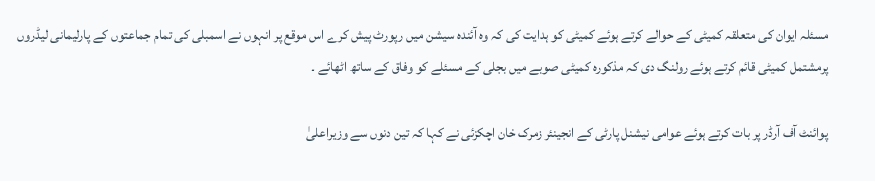مسئلہ ایوان کی متعلقہ کمیٹی کے حوالے کرتے ہوئے کمیٹی کو ہدایت کی کہ وہ آئندہ سیشن میں رپورٹ پیش کرے اس موقع پر انہوں نے اسمبلی کی تمام جماعتوں کے پارلیمانی لیڈروں پرمشتمل کمیٹی قائم کرتے ہوئے رولنگ دی کہ مذکورہ کمیٹی صوبے میں بجلی کے مسئلے کو وفاق کے ساتھ اٹھائے ۔

پوائنٹ آف آرڈر پر بات کرتے ہوئے عوامی نیشنل پارٹی کے انجینئر زمرک خان اچکزئی نے کہا کہ تین دنوں سے وزیراعلیٰ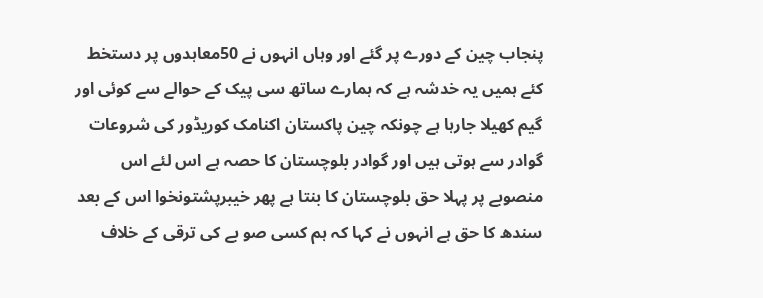پنجاب چین کے دورے پر گئے اور وہاں انہوں نے 50معاہدوں پر دستخط کئے ہمیں یہ خدشہ ہے کہ ہمارے ساتھ سی پیک کے حوالے سے کوئی اور گیم کھیلا جارہا ہے چونکہ چین پاکستان اکنامک کوریڈور کی شروعات گوادر سے ہوتی ہیں اور گوادر بلوچستان کا حصہ ہے اس لئے اس منصوبے پر پہلا حق بلوچستان کا بنتا ہے پھر خیبرپشتونخوا اس کے بعد سندھ کا حق ہے انہوں نے کہا کہ ہم کسی صو بے کی ترقی کے خلاف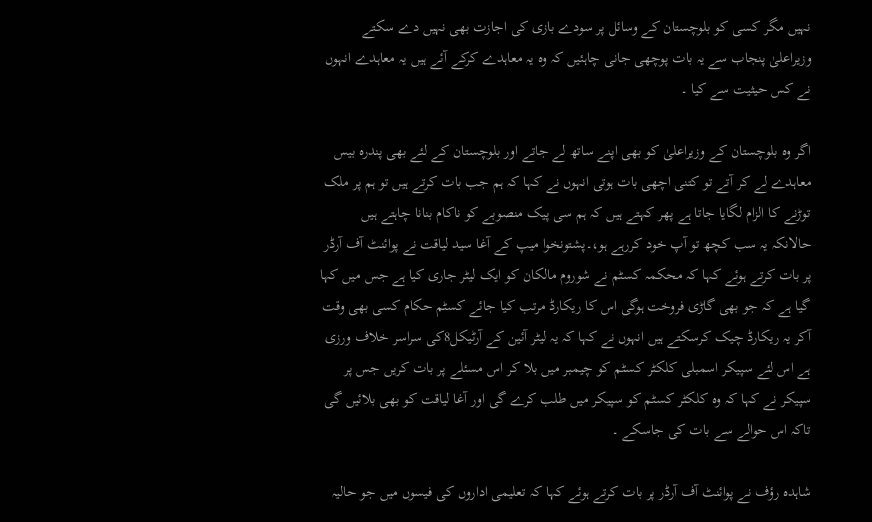نہیں مگر کسی کو بلوچستان کے وسائل پر سودے بازی کی اجازت بھی نہیں دے سکتے وزیراعلیٰ پنجاب سے یہ بات پوچھی جانی چاہئیں کہ وہ یہ معاہدے کرکے آئے ہیں یہ معاہدے انہوں نے کس حیثیت سے کیا ۔

اگر وہ بلوچستان کے وزیراعلیٰ کو بھی اپنے ساتھ لے جاتے اور بلوچستان کے لئے بھی پندرہ بیس معاہدے لے کر آتے تو کتنی اچھی بات ہوتی انہوں نے کہا کہ ہم جب بات کرتے ہیں تو ہم پر ملک توڑنے کا الزام لگایا جاتا ہے پھر کہتے ہیں کہ ہم سی پیک منصوبے کو ناکام بنانا چاہتے ہیں حالانکہ یہ سب کچھ تو آپ خود کررہے ہو،۔پشتونخوا میپ کے آغا سید لیاقت نے پوائنٹ آف آرڈر پر بات کرتے ہوئے کہا کہ محکمہ کسٹم نے شوروم مالکان کو ایک لیٹر جاری کیا ہے جس میں کہا گیا ہے کہ جو بھی گاڑی فروخت ہوگی اس کا ریکارڈ مرتب کیا جائے کسٹم حکام کسی بھی وقت آکر یہ ریکارڈ چیک کرسکتے ہیں انہوں نے کہا کہ یہ لیٹر آئین کے آرٹیکل8کی سراسر خلاف ورزی ہے اس لئے سپیکر اسمبلی کلکٹر کسٹم کو چیمبر میں بلا کر اس مسئلے پر بات کریں جس پر سپیکر نے کہا کہ وہ کلکٹر کسٹم کو سپیکر میں طلب کرے گی اور آغا لیاقت کو بھی بلائیں گی تاکہ اس حوالے سے بات کی جاسکے ۔

شاہدہ رؤف نے پوائنٹ آف آرڈر پر بات کرتے ہوئے کہا کہ تعلیمی اداروں کی فیسوں میں جو حالیہ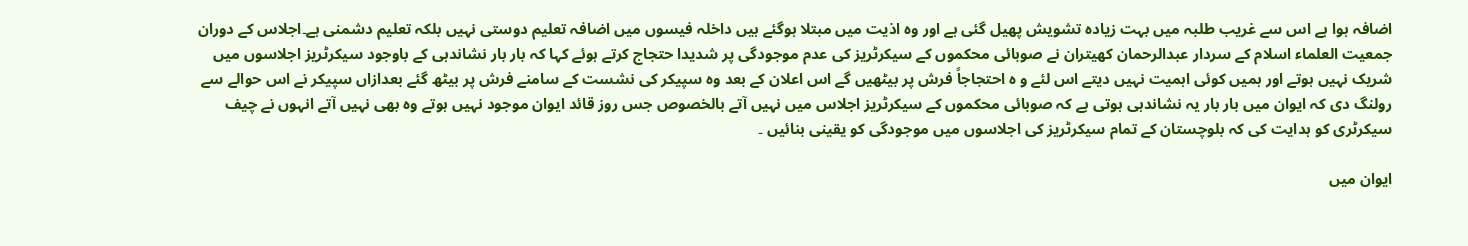اضافہ ہوا ہے اس سے غریب طلبہ میں بہت زیادہ تشویش پھیل گئی ہے اور وہ اذیت میں مبتلا ہوگئے ہیں داخلہ فیسوں میں اضافہ تعلیم دوستی نہیں بلکہ تعلیم دشمنی ہے۔اجلاس کے دوران جمعیت العلماء اسلام کے سردار عبدالرحمان کھیتران نے صوبائی محکموں کے سیکرٹریز کی عدم موجودگی پر شدیدا حتجاج کرتے ہوئے کہا کہ بار بار نشاندہی کے باوجود سیکرٹریز اجلاسوں میں شریک نہیں ہوتے اور ہمیں کوئی اہمیت نہیں دیتے اس لئے و ہ احتجاجاً فرش پر بیٹھیں گے اس اعلان کے بعد وہ سپیکر کی نشست کے سامنے فرش پر بیٹھ گئے بعدازاں سپیکر نے اس حوالے سے رولنگ دی کہ ایوان میں بار بار یہ نشاندہی ہوتی ہے کہ صوبائی محکموں کے سیکرٹریز اجلاس میں نہیں آتے بالخصوص جس روز قائد ایوان موجود نہیں ہوتے وہ بھی نہیں آتے انہوں نے چیف سیکرٹری کو ہدایت کی کہ بلوچستان کے تمام سیکرٹریز کی اجلاسوں میں موجودگی کو یقینی بنائیں ۔

ایوان میں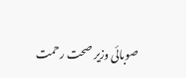صوبائی وزیر صحت رحمت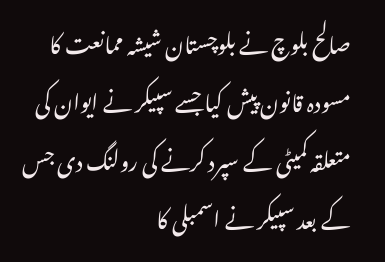صالح بلوچ نے بلوچستان شیشہ ممانعت کا مسودہ قانون پیش کیا جسے سپیکر نے ایوان کی متعلقہ کمیٹی کے سپرد کرنے کی رولنگ دی جس کے بعد سپیکر نے اسمبلی کا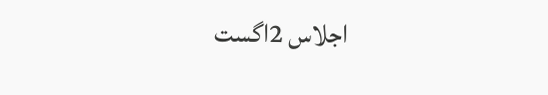اجلاس 2اگست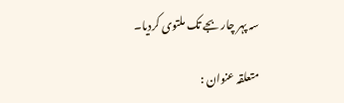سہ پہر چار بجے تک ملتوی کردیا۔

متعلقہ عنوان :